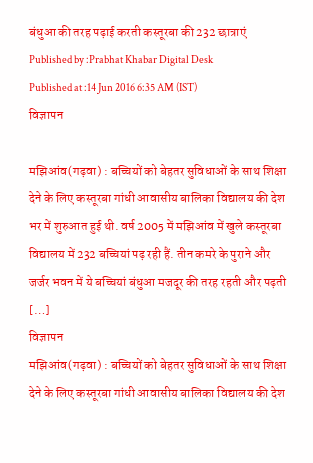बंधुआ की तरह पढ़ाई करती कस्तूरबा की 232 छात्राएं
Published by :Prabhat Khabar Digital Desk
Published at :14 Jun 2016 6:35 AM (IST)
विज्ञापन

मझिआंव(गढ़वा) : बच्चियों को बेहतर सुविधाओं के साथ शिक्षा देने के लिए कस्तूरबा गांधी आवासीय बालिका विद्यालय की देश भर में शुरुआत हुई थी. वर्ष 2005 में मझिआंव में खुले कस्तूरबा विद्यालय में 232 बच्चियां पढ़ रही हैं. तीन कमरे के पुराने और जर्जर भवन में ये बच्चियां बंधुआ मजदूर की तरह रहती और पढ़ती […]
विज्ञापन
मझिआंव(गढ़वा) : बच्चियों को बेहतर सुविधाओं के साथ शिक्षा देने के लिए कस्तूरबा गांधी आवासीय बालिका विद्यालय की देश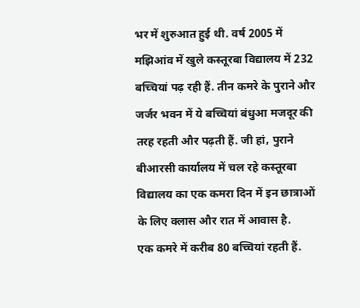भर में शुरुआत हुई थी. वर्ष 2005 में मझिआंव में खुले कस्तूरबा विद्यालय में 232 बच्चियां पढ़ रही हैं. तीन कमरे के पुराने और जर्जर भवन में ये बच्चियां बंधुआ मजदूर की तरह रहती और पढ़ती हैं. जी हां, पुराने बीआरसी कार्यालय में चल रहे कस्तूरबा विद्यालय का एक कमरा दिन में इन छात्राओं के लिए क्लास और रात में आवास है.
एक कमरे में करीब 80 बच्चियां रहती हैं.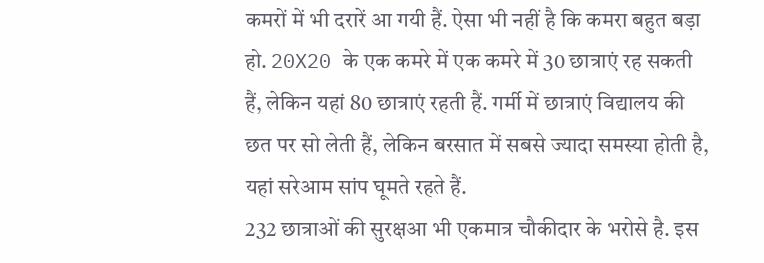कमरों में भी दरारें आ गयी हैं. ऐसा भी नहीं है कि कमरा बहुत बड़ा हो. 20X20 के एक कमरे में एक कमरे में 30 छात्राएं रह सकती हैं, लेकिन यहां 80 छात्राएं रहती हैं. गर्मी में छात्राएं विद्यालय की छत पर सो लेती हैं, लेकिन बरसात में सबसे ज्यादा समस्या होती है, यहां सरेआम सांप घूमते रहते हैं.
232 छात्राओं की सुरक्षआ भी एकमात्र चौकीदार के भरोसे है. इस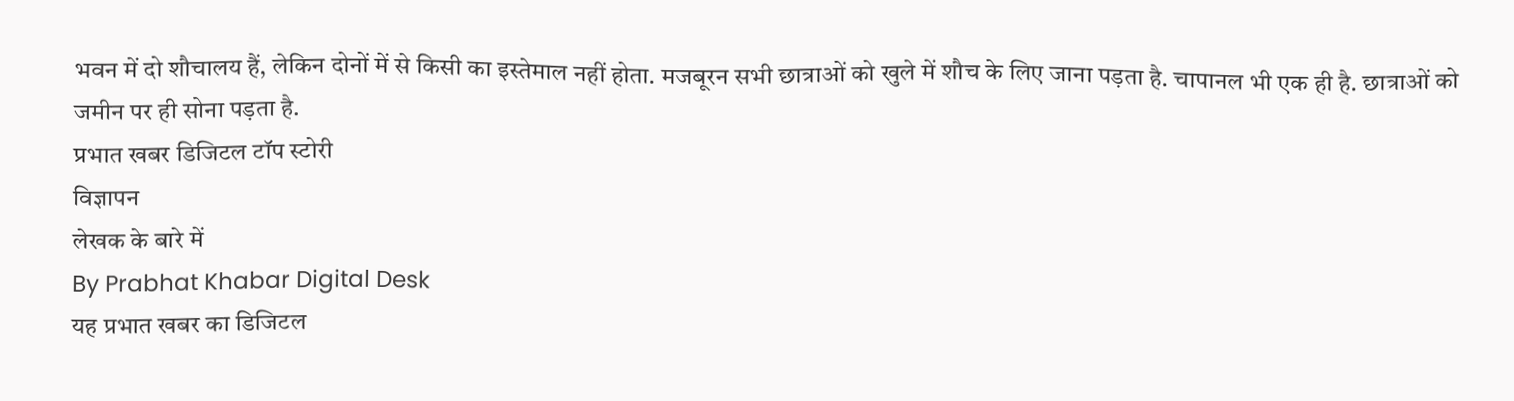भवन में दो शौचालय हैं, लेकिन दोनों में से किसी का इस्तेमाल नहीं होता. मजबूरन सभी छात्राओं को खुले में शौच के लिए जाना पड़ता है. चापानल भी एक ही है. छात्राओं को जमीन पर ही सोना पड़ता है.
प्रभात खबर डिजिटल टॉप स्टोरी
विज्ञापन
लेखक के बारे में
By Prabhat Khabar Digital Desk
यह प्रभात खबर का डिजिटल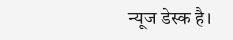न्यूज डेस्क है।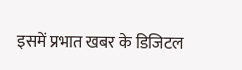इसमें प्रभात खबर के डिजिटल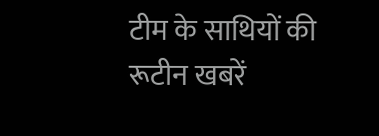टीम के साथियों की रूटीन खबरें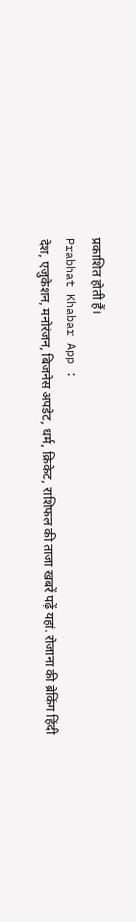प्रकाशित होती हैं।
Prabhat Khabar App :
देश, एजुकेशन, मनोरंजन, बिजनेस अपडेट, धर्म, क्रिकेट, राशिफल की ताजा खबरें पढ़ें यहां. रोजाना की ब्रेकिंग हिंदी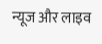न्यूज और लाइव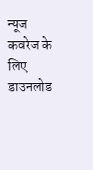न्यूज कवरेज के लिए डाउनलोड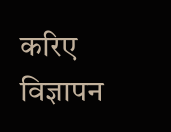करिए
विज्ञापन